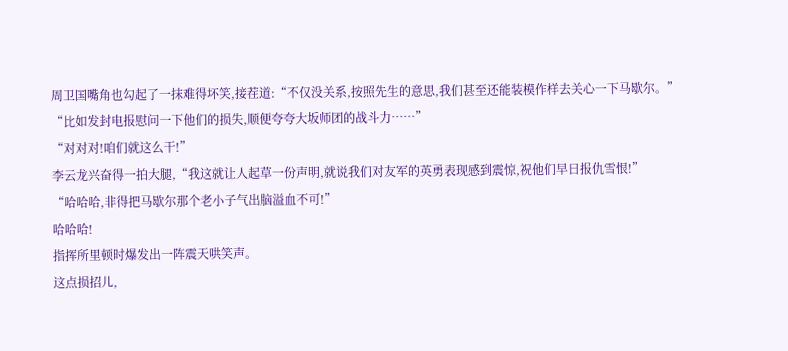周卫国嘴角也勾起了一抹难得坏笑,接茬道:“不仅没关系,按照先生的意思,我们甚至还能装模作样去关心一下马歇尔。”
“比如发封电报慰问一下他们的损失,顺便夸夸大坂师团的战斗力……”
“对对对!咱们就这么干!”
李云龙兴奋得一拍大腿,“我这就让人起草一份声明,就说我们对友军的英勇表现感到震惊,祝他们早日报仇雪恨!”
“哈哈哈,非得把马歇尔那个老小子气出脑溢血不可!”
哈哈哈!
指挥所里顿时爆发出一阵震天哄笑声。
这点损招儿,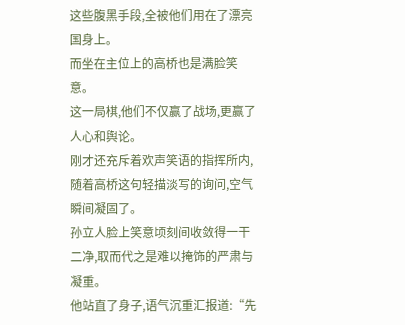这些腹黑手段,全被他们用在了漂亮国身上。
而坐在主位上的高桥也是满脸笑意。
这一局棋,他们不仅赢了战场,更赢了人心和舆论。
刚才还充斥着欢声笑语的指挥所内,随着高桥这句轻描淡写的询问,空气瞬间凝固了。
孙立人脸上笑意顷刻间收敛得一干二净,取而代之是难以掩饰的严肃与凝重。
他站直了身子,语气沉重汇报道:“先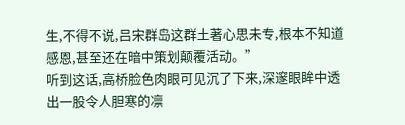生,不得不说,吕宋群岛这群土著心思未专,根本不知道感恩,甚至还在暗中策划颠覆活动。”
听到这话,高桥脸色肉眼可见沉了下来,深邃眼眸中透出一股令人胆寒的凛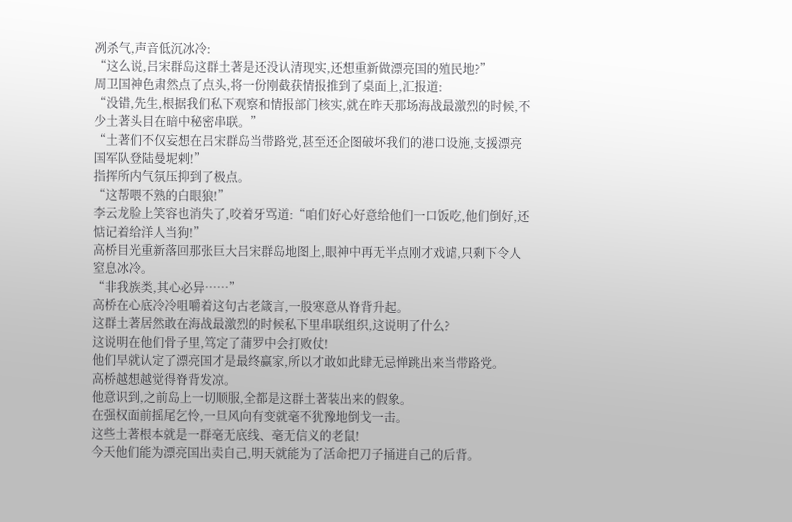冽杀气,声音低沉冰冷:
“这么说,吕宋群岛这群土著是还没认清现实,还想重新做漂亮国的殖民地?”
周卫国神色肃然点了点头,将一份刚截获情报推到了桌面上,汇报道:
“没错,先生,根据我们私下观察和情报部门核实,就在昨天那场海战最激烈的时候,不少土著头目在暗中秘密串联。”
“土著们不仅妄想在吕宋群岛当带路党,甚至还企图破坏我们的港口设施,支援漂亮国军队登陆曼坭剌!”
指挥所内气氛压抑到了极点。
“这帮喂不熟的白眼狼!”
李云龙脸上笑容也消失了,咬着牙骂道:“咱们好心好意给他们一口饭吃,他们倒好,还惦记着给洋人当狗!”
高桥目光重新落回那张巨大吕宋群岛地图上,眼神中再无半点刚才戏谑,只剩下令人窒息冰冷。
“非我族类,其心必异……”
高桥在心底冷冷咀嚼着这句古老箴言,一股寒意从脊背升起。
这群土著居然敢在海战最激烈的时候私下里串联组织,这说明了什么?
这说明在他们骨子里,笃定了蒲罗中会打败仗!
他们早就认定了漂亮国才是最终赢家,所以才敢如此肆无忌惮跳出来当带路党。
高桥越想越觉得脊背发凉。
他意识到,之前岛上一切顺服,全都是这群土著装出来的假象。
在强权面前摇尾乞怜,一旦风向有变就毫不犹豫地倒戈一击。
这些土著根本就是一群毫无底线、毫无信义的老鼠!
今天他们能为漂亮国出卖自己,明天就能为了活命把刀子捅进自己的后背。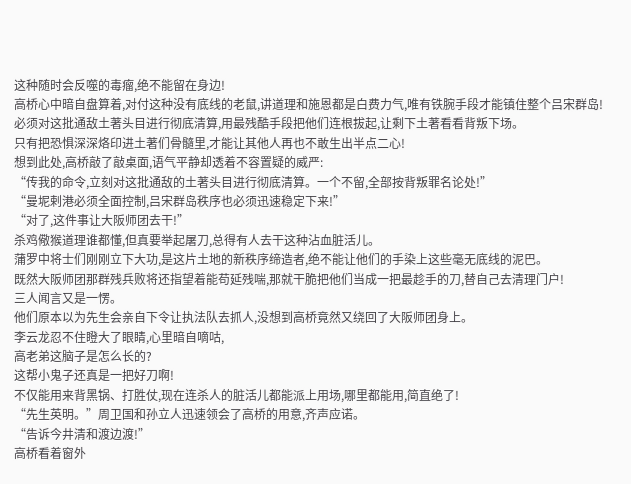这种随时会反噬的毒瘤,绝不能留在身边!
高桥心中暗自盘算着,对付这种没有底线的老鼠,讲道理和施恩都是白费力气,唯有铁腕手段才能镇住整个吕宋群岛!
必须对这批通敌土著头目进行彻底清算,用最残酷手段把他们连根拔起,让剩下土著看看背叛下场。
只有把恐惧深深烙印进土著们骨髓里,才能让其他人再也不敢生出半点二心!
想到此处,高桥敲了敲桌面,语气平静却透着不容置疑的威严:
“传我的命令,立刻对这批通敌的土著头目进行彻底清算。一个不留,全部按背叛罪名论处!”
“曼坭剌港必须全面控制,吕宋群岛秩序也必须迅速稳定下来!”
“对了,这件事让大阪师团去干!”
杀鸡儆猴道理谁都懂,但真要举起屠刀,总得有人去干这种沾血脏活儿。
蒲罗中将士们刚刚立下大功,是这片土地的新秩序缔造者,绝不能让他们的手染上这些毫无底线的泥巴。
既然大阪师团那群残兵败将还指望着能苟延残喘,那就干脆把他们当成一把最趁手的刀,替自己去清理门户!
三人闻言又是一愣。
他们原本以为先生会亲自下令让执法队去抓人,没想到高桥竟然又绕回了大阪师团身上。
李云龙忍不住瞪大了眼睛,心里暗自嘀咕,
高老弟这脑子是怎么长的?
这帮小鬼子还真是一把好刀啊!
不仅能用来背黑锅、打胜仗,现在连杀人的脏活儿都能派上用场,哪里都能用,简直绝了!
“先生英明。”周卫国和孙立人迅速领会了高桥的用意,齐声应诺。
“告诉今井清和渡边渡!”
高桥看着窗外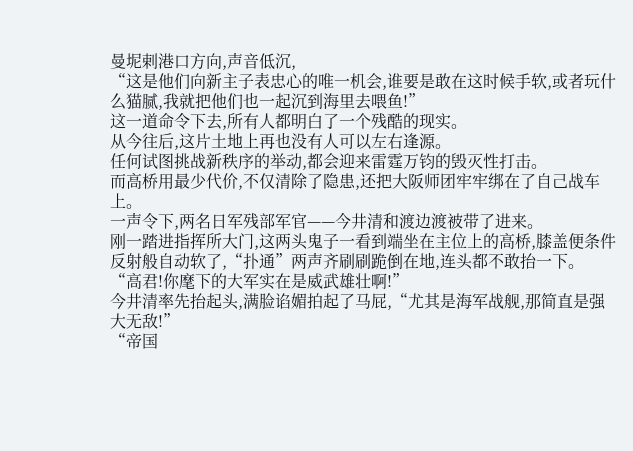曼坭剌港口方向,声音低沉,
“这是他们向新主子表忠心的唯一机会,谁要是敢在这时候手软,或者玩什么猫腻,我就把他们也一起沉到海里去喂鱼!”
这一道命令下去,所有人都明白了一个残酷的现实。
从今往后,这片土地上再也没有人可以左右逢源。
任何试图挑战新秩序的举动,都会迎来雷霆万钧的毁灭性打击。
而高桥用最少代价,不仅清除了隐患,还把大阪师团牢牢绑在了自己战车上。
一声令下,两名日军残部军官——今井清和渡边渡被带了进来。
刚一踏进指挥所大门,这两头鬼子一看到端坐在主位上的高桥,膝盖便条件反射般自动软了,“扑通”两声齐刷刷跪倒在地,连头都不敢抬一下。
“高君!你麾下的大军实在是威武雄壮啊!”
今井清率先抬起头,满脸谄媚拍起了马屁,“尤其是海军战舰,那简直是强大无敌!”
“帝国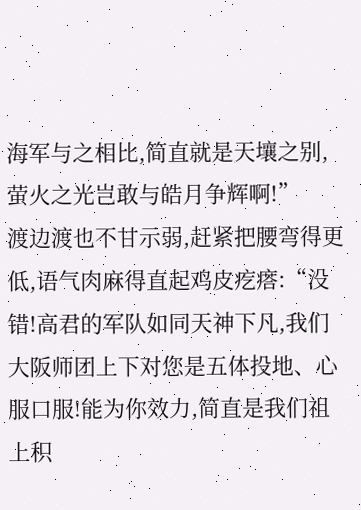海军与之相比,简直就是天壤之别,萤火之光岂敢与皓月争辉啊!”
渡边渡也不甘示弱,赶紧把腰弯得更低,语气肉麻得直起鸡皮疙瘩:“没错!高君的军队如同天神下凡,我们大阪师团上下对您是五体投地、心服口服!能为你效力,简直是我们祖上积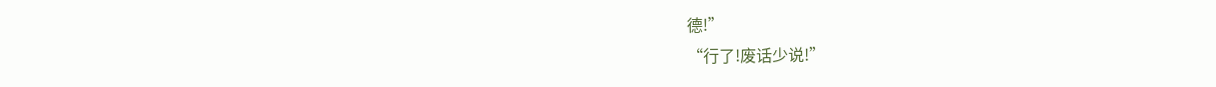德!”
“行了!废话少说!”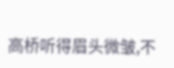高桥听得眉头微皱,不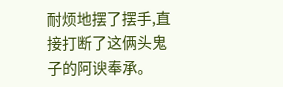耐烦地摆了摆手,直接打断了这俩头鬼子的阿谀奉承。